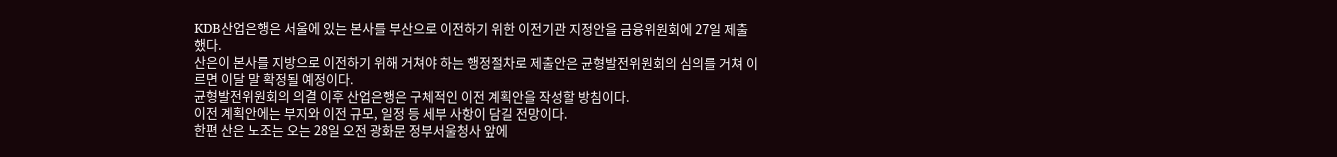KDB산업은행은 서울에 있는 본사를 부산으로 이전하기 위한 이전기관 지정안을 금융위원회에 27일 제출했다.
산은이 본사를 지방으로 이전하기 위해 거쳐야 하는 행정절차로 제출안은 균형발전위원회의 심의를 거쳐 이르면 이달 말 확정될 예정이다.
균형발전위원회의 의결 이후 산업은행은 구체적인 이전 계획안을 작성할 방침이다.
이전 계획안에는 부지와 이전 규모, 일정 등 세부 사항이 담길 전망이다.
한편 산은 노조는 오는 28일 오전 광화문 정부서울청사 앞에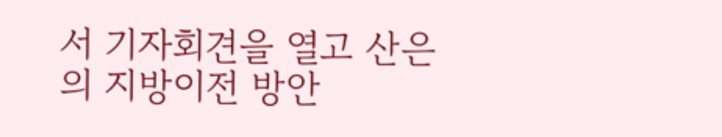서 기자회견을 열고 산은의 지방이전 방안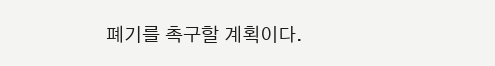폐기를 촉구할 계획이다.